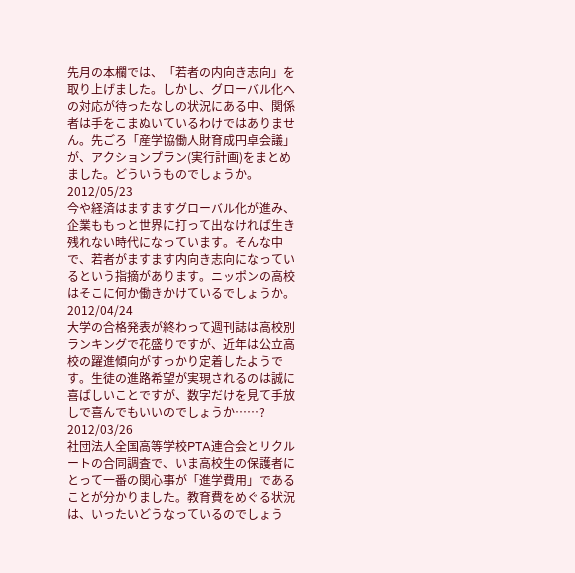先月の本欄では、「若者の内向き志向」を取り上げました。しかし、グローバル化への対応が待ったなしの状況にある中、関係者は手をこまぬいているわけではありません。先ごろ「産学協働人財育成円卓会議」が、アクションプラン(実行計画)をまとめました。どういうものでしょうか。
2012/05/23
今や経済はますますグローバル化が進み、企業ももっと世界に打って出なければ生き残れない時代になっています。そんな中で、若者がますます内向き志向になっているという指摘があります。ニッポンの高校はそこに何か働きかけているでしょうか。
2012/04/24
大学の合格発表が終わって週刊誌は高校別ランキングで花盛りですが、近年は公立高校の躍進傾向がすっかり定着したようです。生徒の進路希望が実現されるのは誠に喜ばしいことですが、数字だけを見て手放しで喜んでもいいのでしょうか……?
2012/03/26
社団法人全国高等学校PTA連合会とリクルートの合同調査で、いま高校生の保護者にとって一番の関心事が「進学費用」であることが分かりました。教育費をめぐる状況は、いったいどうなっているのでしょう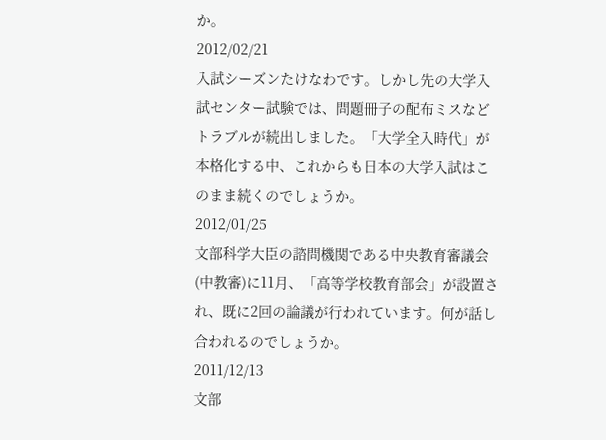か。
2012/02/21
入試シーズンたけなわです。しかし先の大学入試センター試験では、問題冊子の配布ミスなどトラブルが続出しました。「大学全入時代」が本格化する中、これからも日本の大学入試はこのまま続くのでしょうか。
2012/01/25
文部科学大臣の諮問機関である中央教育審議会(中教審)に11月、「高等学校教育部会」が設置され、既に2回の論議が行われています。何が話し合われるのでしょうか。
2011/12/13
文部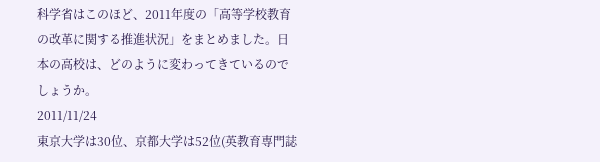科学省はこのほど、2011年度の「高等学校教育の改革に関する推進状況」をまとめました。日本の高校は、どのように変わってきているのでしょうか。
2011/11/24
東京大学は30位、京都大学は52位(英教育専門誌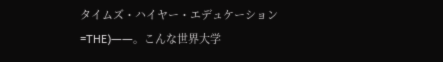タイムズ・ハイヤー・エデュケーション=THE)――。こんな世界大学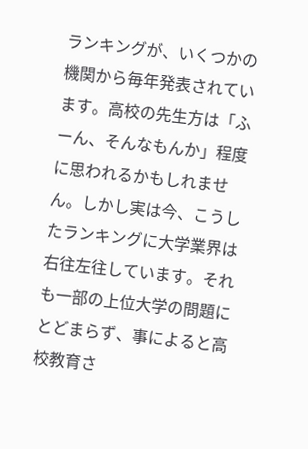ランキングが、いくつかの機関から毎年発表されています。高校の先生方は「ふーん、そんなもんか」程度に思われるかもしれません。しかし実は今、こうしたランキングに大学業界は右往左往しています。それも一部の上位大学の問題にとどまらず、事によると高校教育さ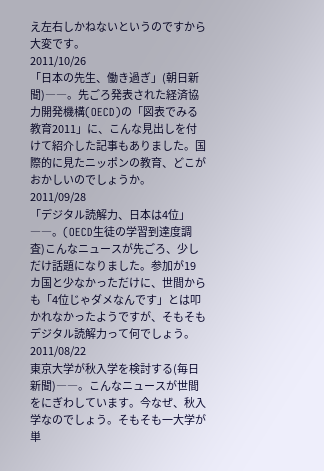え左右しかねないというのですから大変です。
2011/10/26
「日本の先生、働き過ぎ」(朝日新聞)――。先ごろ発表された経済協力開発機構(OECD)の「図表でみる教育2011」に、こんな見出しを付けて紹介した記事もありました。国際的に見たニッポンの教育、どこがおかしいのでしょうか。
2011/09/28
「デジタル読解力、日本は4位」――。(OECD生徒の学習到達度調査)こんなニュースが先ごろ、少しだけ話題になりました。参加が19カ国と少なかっただけに、世間からも「4位じゃダメなんです」とは叩かれなかったようですが、そもそもデジタル読解力って何でしょう。
2011/08/22
東京大学が秋入学を検討する(毎日新聞)――。こんなニュースが世間をにぎわしています。今なぜ、秋入学なのでしょう。そもそも一大学が単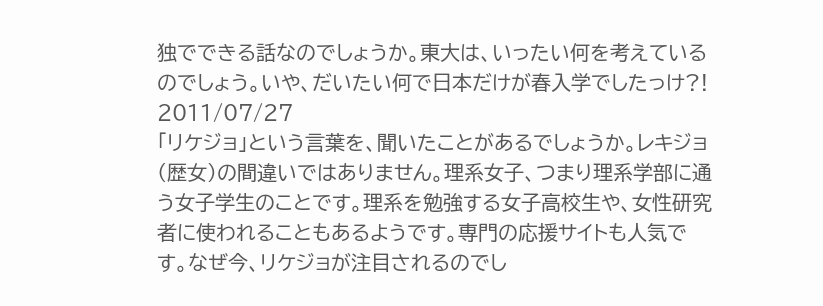独でできる話なのでしょうか。東大は、いったい何を考えているのでしょう。いや、だいたい何で日本だけが春入学でしたっけ?!
2011/07/27
「リケジョ」という言葉を、聞いたことがあるでしょうか。レキジョ(歴女)の間違いではありません。理系女子、つまり理系学部に通う女子学生のことです。理系を勉強する女子高校生や、女性研究者に使われることもあるようです。専門の応援サイトも人気です。なぜ今、リケジョが注目されるのでし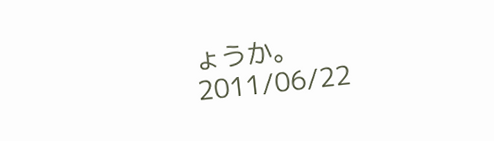ょうか。
2011/06/22